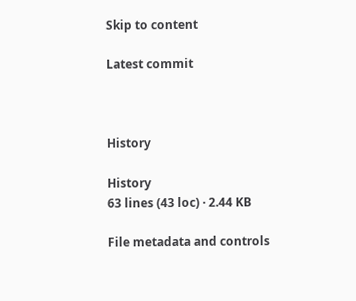Skip to content

Latest commit



History

History
63 lines (43 loc) · 2.44 KB

File metadata and controls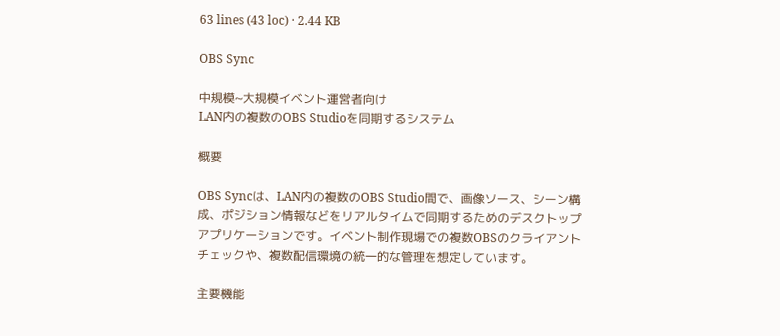63 lines (43 loc) · 2.44 KB

OBS Sync

中規模~大規模イベント運営者向け
LAN内の複数のOBS Studioを同期するシステム

概要

OBS Syncは、LAN内の複数のOBS Studio間で、画像ソース、シーン構成、ポジション情報などをリアルタイムで同期するためのデスクトップアプリケーションです。イベント制作現場での複数OBSのクライアントチェックや、複数配信環境の統一的な管理を想定しています。

主要機能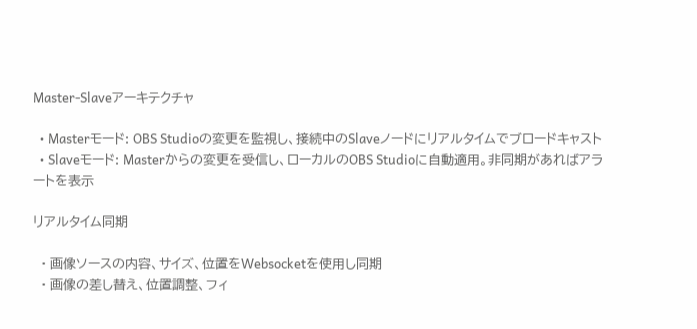Master-Slaveアーキテクチャ

  • Masterモード: OBS Studioの変更を監視し、接続中のSlaveノードにリアルタイムでブロードキャスト
  • Slaveモード: Masterからの変更を受信し、ローカルのOBS Studioに自動適用。非同期があればアラートを表示

リアルタイム同期

  • 画像ソースの内容、サイズ、位置をWebsocketを使用し同期
  • 画像の差し替え、位置調整、フィ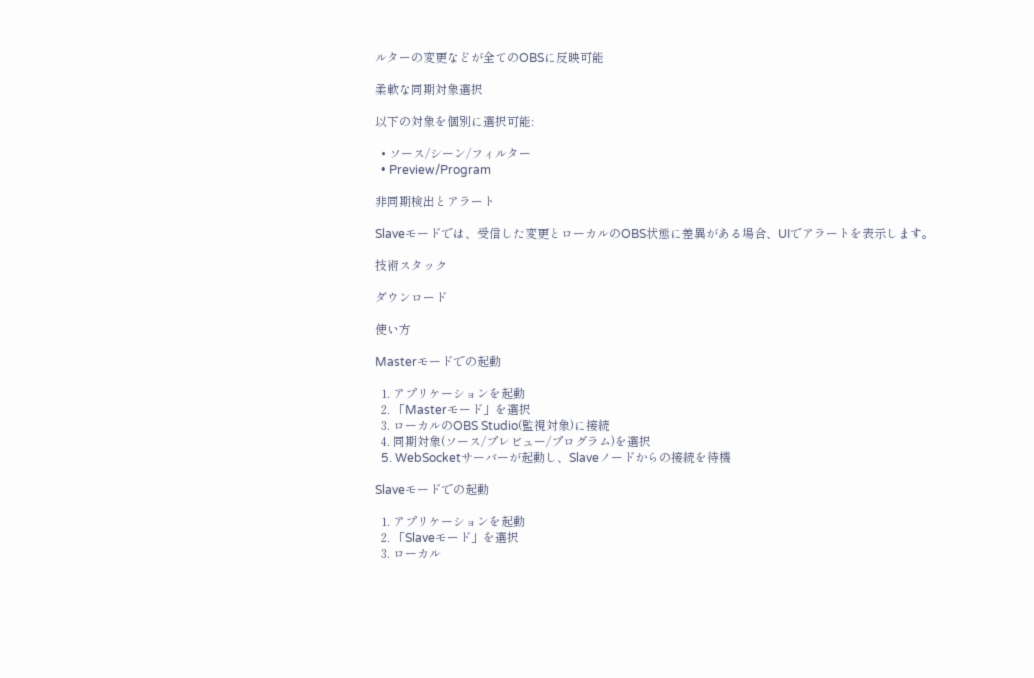ルターの変更などが全てのOBSに反映可能

柔軟な同期対象選択

以下の対象を個別に選択可能:

  • ソース/シーン/フィルター
  • Preview/Program

非同期検出とアラート

Slaveモードでは、受信した変更とローカルのOBS状態に差異がある場合、UIでアラートを表示します。

技術スタック

ダウンロード

使い方

Masterモードでの起動

  1. アプリケーションを起動
  2. 「Masterモード」を選択
  3. ローカルのOBS Studio(監視対象)に接続
  4. 同期対象(ソース/プレビュー/プログラム)を選択
  5. WebSocketサーバーが起動し、Slaveノードからの接続を待機

Slaveモードでの起動

  1. アプリケーションを起動
  2. 「Slaveモード」を選択
  3. ローカル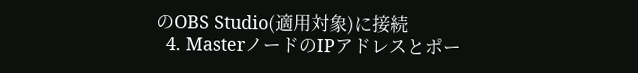のOBS Studio(適用対象)に接続
  4. MasterノードのIPアドレスとポー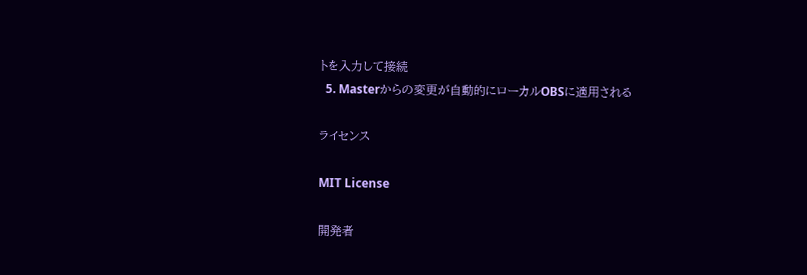トを入力して接続
  5. Masterからの変更が自動的にローカルOBSに適用される

ライセンス

MIT License

開発者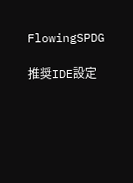FlowingSPDG

推奨IDE設定